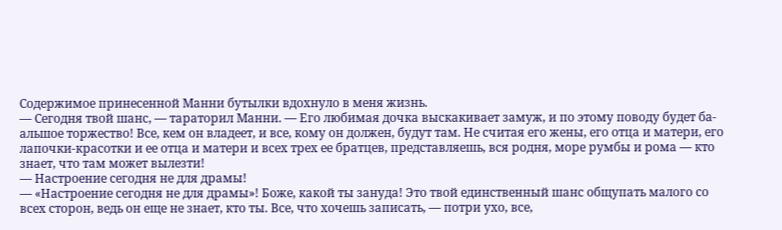Содержимое принесенной Манни бутылки вдохнуло в меня жизнь.
— Сегодня твой шанс, — тараторил Манни. — Его любимая дочка выскакивает замуж, и по этому поводу будет ба-альшое торжество! Все, кем он владеет, и все, кому он должен, будут там. Не считая его жены, его отца и матери, его лапочки-красотки и ее отца и матери и всех трех ее братцев, представляешь, вся родня, море румбы и рома — кто знает, что там может вылезти!
— Настроение сегодня не для драмы!
— «Настроение сегодня не для драмы»! Боже, какой ты зануда! Это твой единственный шанс общупать малого со всех сторон, ведь он еще не знает, кто ты. Все, что хочешь записать, — потри ухо, все,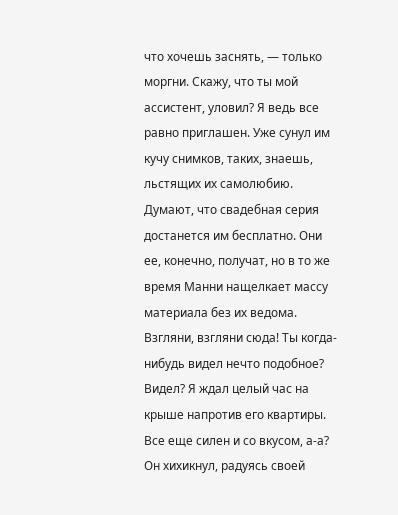что хочешь заснять, — только моргни. Скажу, что ты мой ассистент, уловил? Я ведь все равно приглашен. Уже сунул им кучу снимков, таких, знаешь, льстящих их самолюбию. Думают, что свадебная серия достанется им бесплатно. Они ее, конечно, получат, но в то же время Манни нащелкает массу материала без их ведома. Взгляни, взгляни сюда! Ты когда-нибудь видел нечто подобное? Видел? Я ждал целый час на крыше напротив его квартиры. Все еще силен и со вкусом, а-а?
Он хихикнул, радуясь своей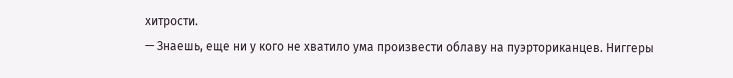хитрости.
— Знаешь, еще ни у кого не хватило ума произвести облаву на пуэрториканцев. Ниггеры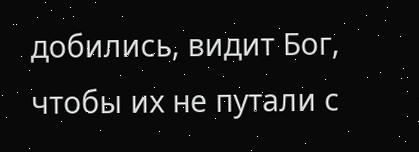добились, видит Бог, чтобы их не путали с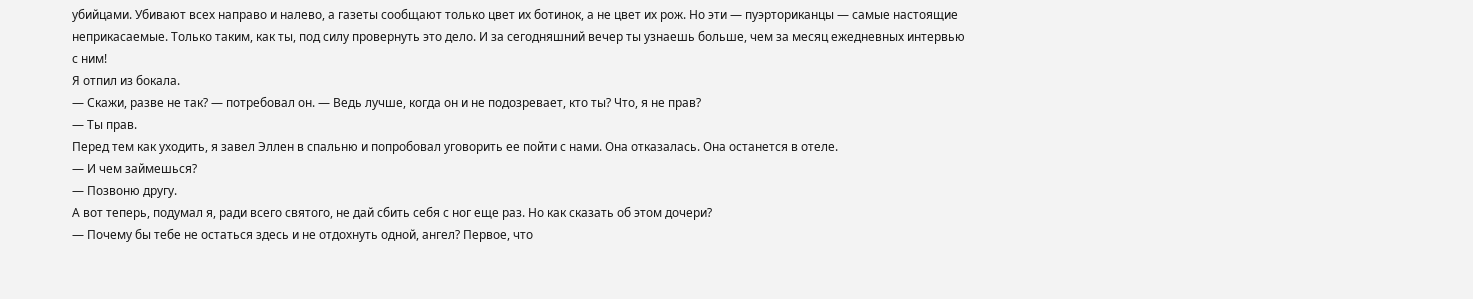убийцами. Убивают всех направо и налево, а газеты сообщают только цвет их ботинок, а не цвет их рож. Но эти — пуэрториканцы — самые настоящие неприкасаемые. Только таким, как ты, под силу провернуть это дело. И за сегодняшний вечер ты узнаешь больше, чем за месяц ежедневных интервью с ним!
Я отпил из бокала.
— Скажи, разве не так? — потребовал он. — Ведь лучше, когда он и не подозревает, кто ты? Что, я не прав?
— Ты прав.
Перед тем как уходить, я завел Эллен в спальню и попробовал уговорить ее пойти с нами. Она отказалась. Она останется в отеле.
— И чем займешься?
— Позвоню другу.
А вот теперь, подумал я, ради всего святого, не дай сбить себя с ног еще раз. Но как сказать об этом дочери?
— Почему бы тебе не остаться здесь и не отдохнуть одной, ангел? Первое, что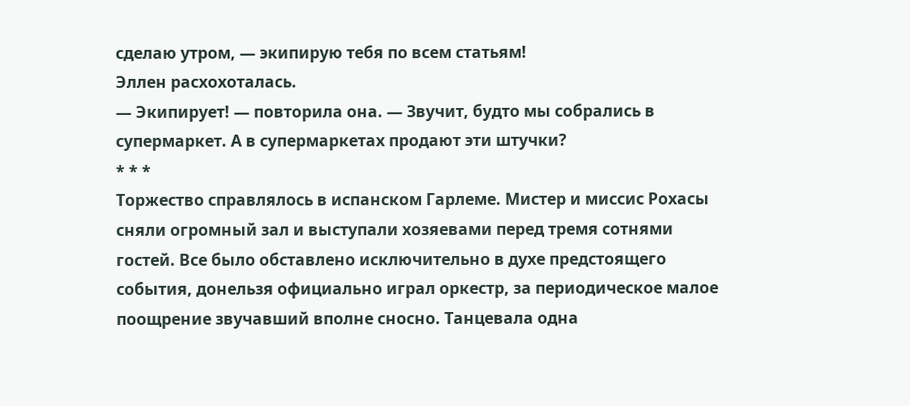сделаю утром, — экипирую тебя по всем статьям!
Эллен расхохоталась.
— Экипирует! — повторила она. — Звучит, будто мы собрались в супермаркет. А в супермаркетах продают эти штучки?
* * *
Торжество справлялось в испанском Гарлеме. Мистер и миссис Рохасы сняли огромный зал и выступали хозяевами перед тремя сотнями гостей. Все было обставлено исключительно в духе предстоящего события, донельзя официально играл оркестр, за периодическое малое поощрение звучавший вполне сносно. Танцевала одна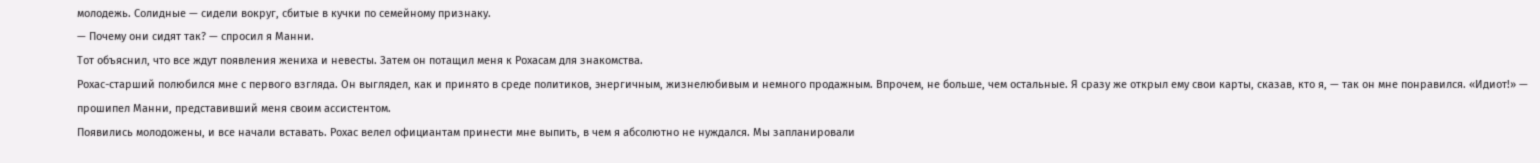молодежь. Солидные — сидели вокруг, сбитые в кучки по семейному признаку.
— Почему они сидят так? — спросил я Манни.
Тот объяснил, что все ждут появления жениха и невесты. Затем он потащил меня к Рохасам для знакомства.
Рохас-старший полюбился мне с первого взгляда. Он выглядел, как и принято в среде политиков, энергичным, жизнелюбивым и немного продажным. Впрочем, не больше, чем остальные. Я сразу же открыл ему свои карты, сказав, кто я, — так он мне понравился. «Идиот!» — прошипел Манни, представивший меня своим ассистентом.
Появились молодожены, и все начали вставать. Рохас велел официантам принести мне выпить, в чем я абсолютно не нуждался. Мы запланировали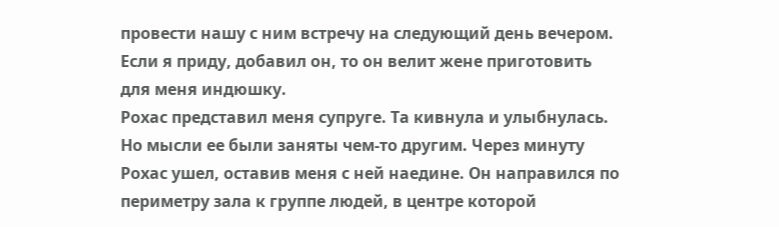провести нашу с ним встречу на следующий день вечером. Если я приду, добавил он, то он велит жене приготовить для меня индюшку.
Рохас представил меня супруге. Та кивнула и улыбнулась. Но мысли ее были заняты чем-то другим. Через минуту Рохас ушел, оставив меня с ней наедине. Он направился по периметру зала к группе людей, в центре которой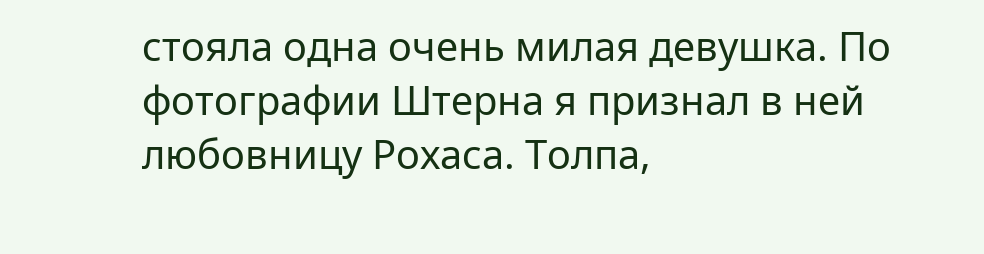стояла одна очень милая девушка. По фотографии Штерна я признал в ней любовницу Рохаса. Толпа,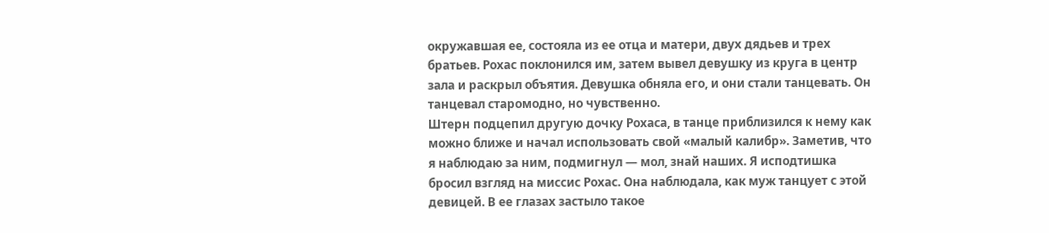окружавшая ее, состояла из ее отца и матери, двух дядьев и трех братьев. Рохас поклонился им, затем вывел девушку из круга в центр зала и раскрыл объятия. Девушка обняла его, и они стали танцевать. Он танцевал старомодно, но чувственно.
Штерн подцепил другую дочку Рохаса, в танце приблизился к нему как можно ближе и начал использовать свой «малый калибр». Заметив, что я наблюдаю за ним, подмигнул — мол, знай наших. Я исподтишка бросил взгляд на миссис Рохас. Она наблюдала, как муж танцует с этой девицей. В ее глазах застыло такое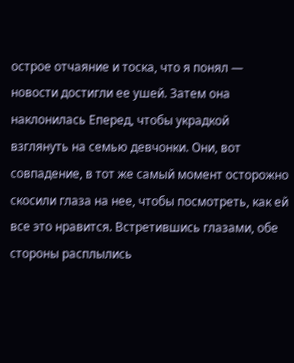острое отчаяние и тоска, что я понял — новости достигли ее ушей. Затем она наклонилась Еперед, чтобы украдкой взглянуть на семью девчонки. Они, вот совпадение, в тот же самый момент осторожно скосили глаза на нее, чтобы посмотреть, как ей все это нравится. Встретившись глазами, обе стороны расплылись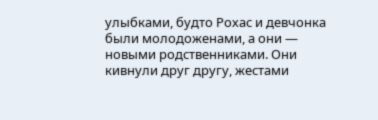улыбками, будто Рохас и девчонка были молодоженами, а они — новыми родственниками. Они кивнули друг другу, жестами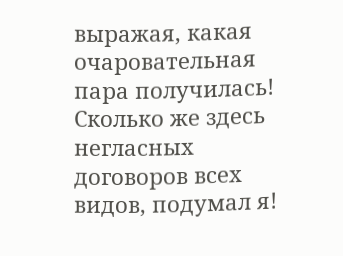выражая, какая очаровательная пара получилась! Сколько же здесь негласных договоров всех видов, подумал я!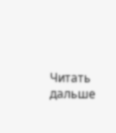Читать дальше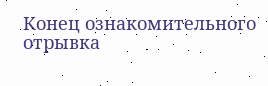Конец ознакомительного отрывка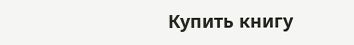Купить книгу